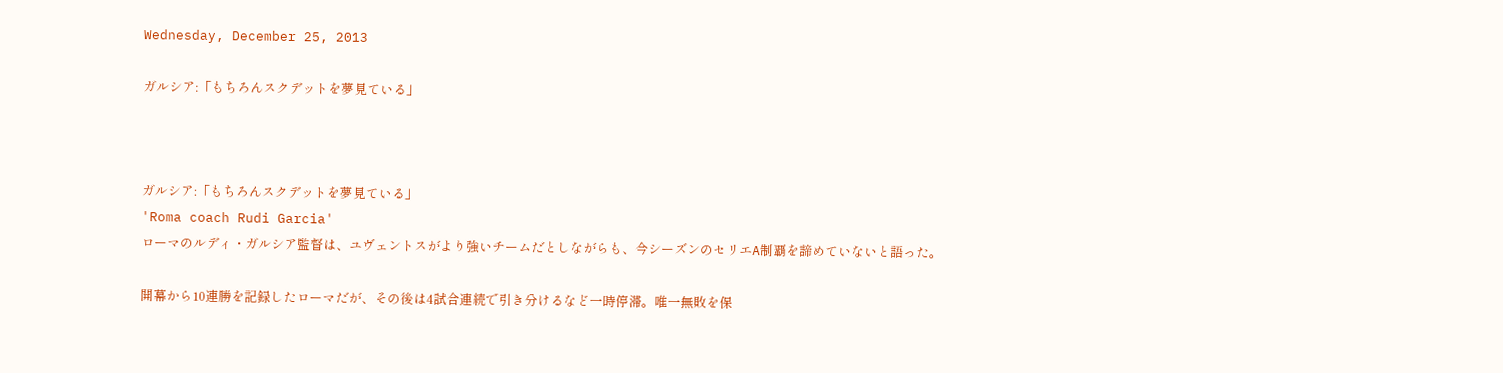Wednesday, December 25, 2013

ガルシア:「もちろんスクデットを夢見ている」



ガルシア:「もちろんスクデットを夢見ている」
'Roma coach Rudi Garcia'
ローマのルディ・ガルシア監督は、ユヴェントスがより強いチームだとしながらも、今シーズンのセリエA制覇を諦めていないと語った。

開幕から10連勝を記録したローマだが、その後は4試合連続で引き分けるなど一時停滞。唯一無敗を保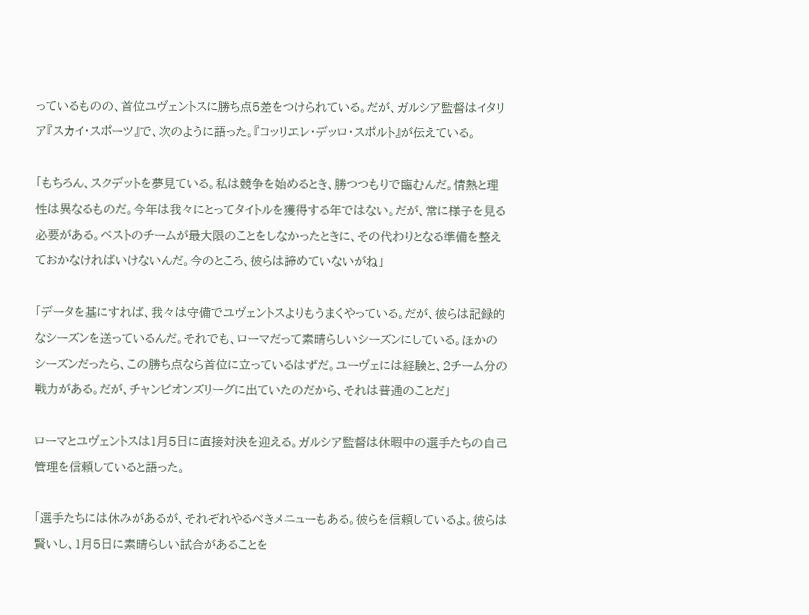っているものの、首位ユヴェントスに勝ち点5差をつけられている。だが、ガルシア監督はイタリア『スカイ・スポーツ』で、次のように語った。『コッリエレ・デッロ・スポルト』が伝えている。

「もちろん、スクデットを夢見ている。私は競争を始めるとき、勝つつもりで臨むんだ。情熱と理性は異なるものだ。今年は我々にとってタイトルを獲得する年ではない。だが、常に様子を見る必要がある。ベストのチームが最大限のことをしなかったときに、その代わりとなる準備を整えておかなければいけないんだ。今のところ、彼らは諦めていないがね」

「データを基にすれば、我々は守備でユヴェントスよりもうまくやっている。だが、彼らは記録的なシーズンを送っているんだ。それでも、ローマだって素晴らしいシーズンにしている。ほかのシーズンだったら、この勝ち点なら首位に立っているはずだ。ユーヴェには経験と、2チーム分の戦力がある。だが、チャンピオンズリーグに出ていたのだから、それは普通のことだ」

ローマとユヴェントスは1月5日に直接対決を迎える。ガルシア監督は休暇中の選手たちの自己管理を信頼していると語った。

「選手たちには休みがあるが、それぞれやるべきメニューもある。彼らを信頼しているよ。彼らは賢いし、1月5日に素晴らしい試合があることを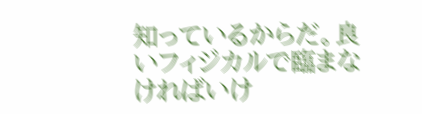知っているからだ。良いフィジカルで臨まなければいけ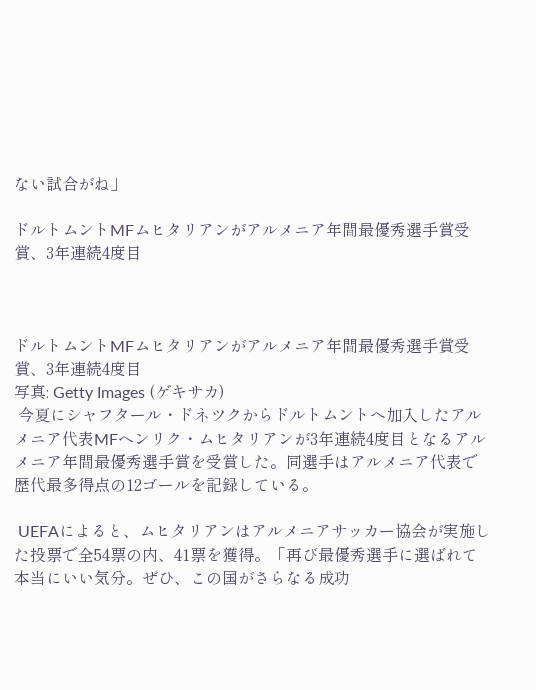ない試合がね」

ドルトムントMFムヒタリアンがアルメニア年間最優秀選手賞受賞、3年連続4度目



ドルトムントMFムヒタリアンがアルメニア年間最優秀選手賞受賞、3年連続4度目
写真: Getty Images (ゲキサカ)
 今夏にシャフタール・ドネツクからドルトムントへ加入したアルメニア代表MFヘンリク・ムヒタリアンが3年連続4度目となるアルメニア年間最優秀選手賞を受賞した。同選手はアルメニア代表で歴代最多得点の12ゴールを記録している。

 UEFAによると、ムヒタリアンはアルメニアサッカー協会が実施した投票で全54票の内、41票を獲得。「再び最優秀選手に選ばれて本当にいい気分。ぜひ、この国がさらなる成功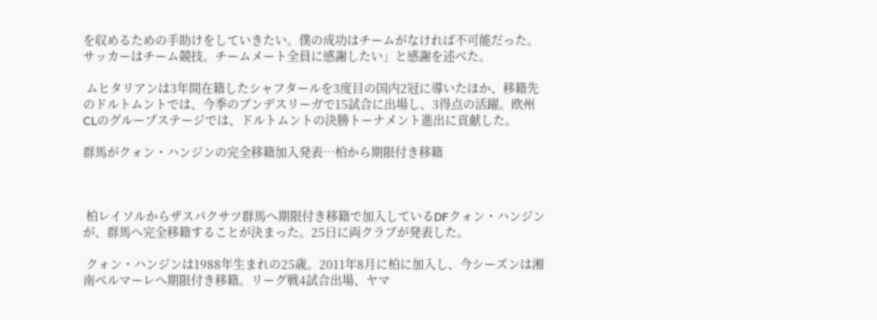を収めるための手助けをしていきたい。僕の成功はチームがなければ不可能だった。サッカーはチーム競技。チームメート全員に感謝したい」と感謝を述べた。

 ムヒタリアンは3年間在籍したシャフタールを3度目の国内2冠に導いたほか、移籍先のドルトムントでは、今季のブンデスリーガで15試合に出場し、3得点の活躍。欧州CLのグループステージでは、ドルトムントの決勝トーナメント進出に貢献した。

群馬がクォン・ハンジンの完全移籍加入発表…柏から期限付き移籍



 柏レイソルからザスパクサツ群馬へ期限付き移籍で加入しているDFクォン・ハンジンが、群馬へ完全移籍することが決まった。25日に両クラブが発表した。

 クォン・ハンジンは1988年生まれの25歳。2011年8月に柏に加入し、今シーズンは湘南ベルマーレへ期限付き移籍。リーグ戦4試合出場、ヤマ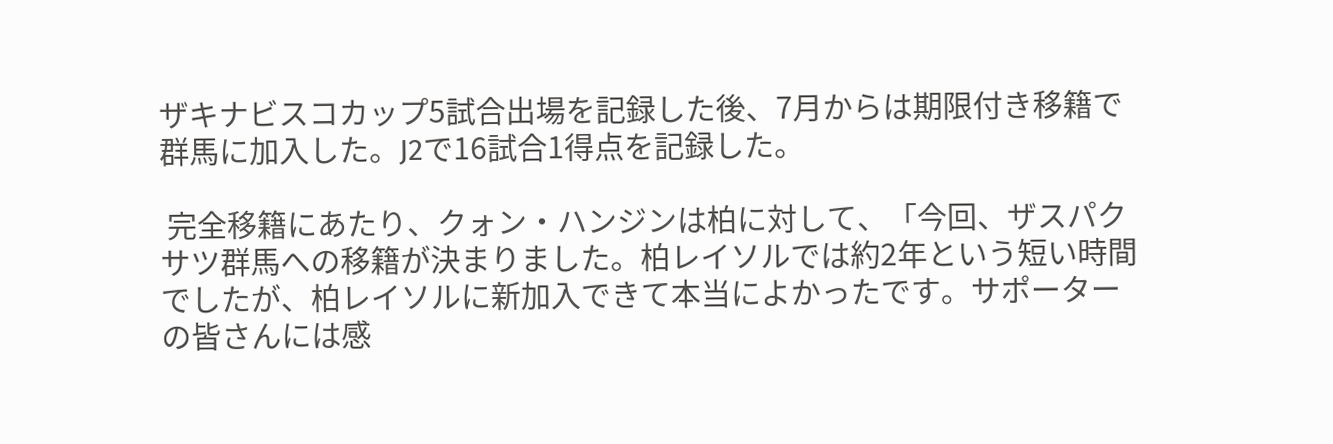ザキナビスコカップ5試合出場を記録した後、7月からは期限付き移籍で群馬に加入した。J2で16試合1得点を記録した。

 完全移籍にあたり、クォン・ハンジンは柏に対して、「今回、ザスパクサツ群馬への移籍が決まりました。柏レイソルでは約2年という短い時間でしたが、柏レイソルに新加入できて本当によかったです。サポーターの皆さんには感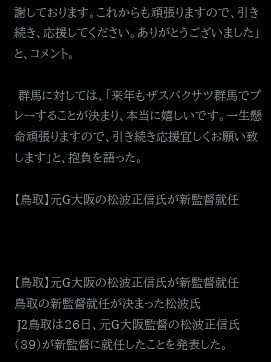謝しております。これからも頑張りますので、引き続き、応援してください。ありがとうございました」と、コメント。

 群馬に対しては、「来年もザスパクサツ群馬でプレーすることが決まり、本当に嬉しいです。一生懸命頑張りますので、引き続き応援宜しくお願い致します」と、抱負を語った。

【鳥取】元G大阪の松波正信氏が新監督就任



【鳥取】元G大阪の松波正信氏が新監督就任
鳥取の新監督就任が決まった松波氏
 J2鳥取は26日、元G大阪監督の松波正信氏(39)が新監督に就任したことを発表した。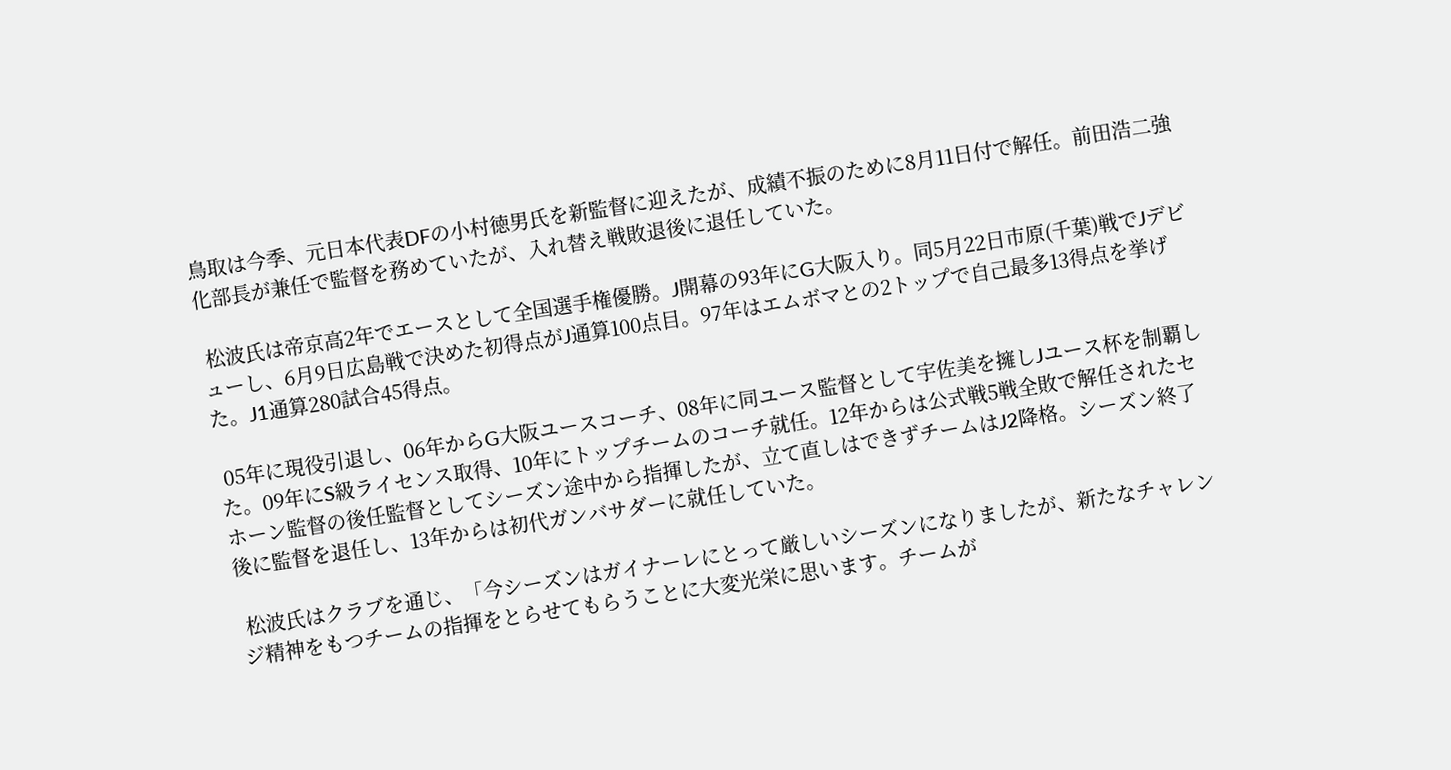鳥取は今季、元日本代表DFの小村徳男氏を新監督に迎えたが、成績不振のために8月11日付で解任。前田浩二強化部長が兼任で監督を務めていたが、入れ替え戦敗退後に退任していた。

 松波氏は帝京高2年でエースとして全国選手権優勝。J開幕の93年にG大阪入り。同5月22日市原(千葉)戦でJデビューし、6月9日広島戦で決めた初得点がJ通算100点目。97年はエムボマとの2トップで自己最多13得点を挙げた。J1通算280試合45得点。

 05年に現役引退し、06年からG大阪ユースコーチ、08年に同ユース監督として宇佐美を擁しJユース杯を制覇した。09年にS級ライセンス取得、10年にトップチームのコーチ就任。12年からは公式戦5戦全敗で解任されたセホーン監督の後任監督としてシーズン途中から指揮したが、立て直しはできずチームはJ2降格。シーズン終了後に監督を退任し、13年からは初代ガンバサダーに就任していた。

 松波氏はクラブを通じ、「今シーズンはガイナーレにとって厳しいシーズンになりましたが、新たなチャレンジ精神をもつチームの指揮をとらせてもらうことに大変光栄に思います。チームが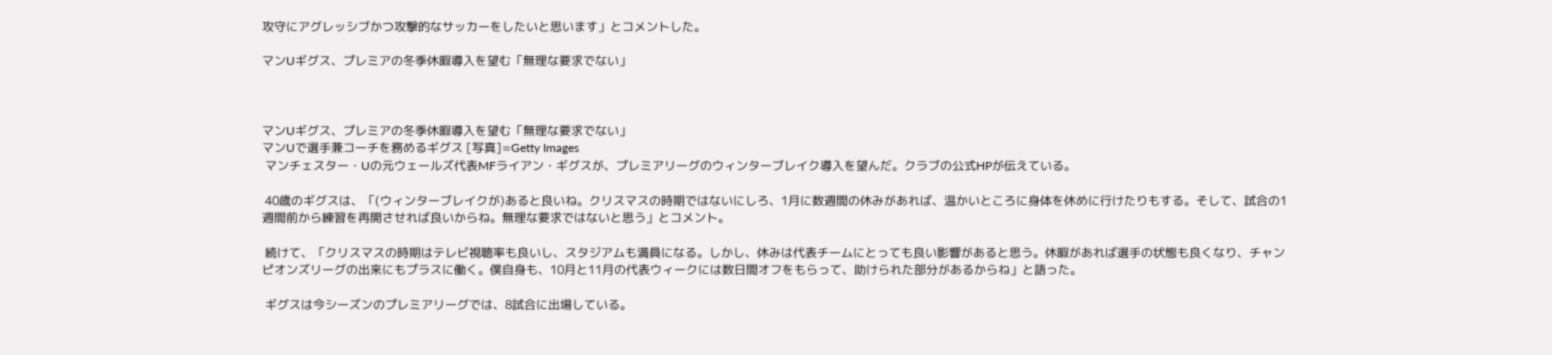攻守にアグレッシブかつ攻撃的なサッカーをしたいと思います」とコメントした。

マンUギグス、プレミアの冬季休暇導入を望む「無理な要求でない」



マンUギグス、プレミアの冬季休暇導入を望む「無理な要求でない」
マンUで選手兼コーチを務めるギグス [写真]=Getty Images
 マンチェスター・Uの元ウェールズ代表MFライアン・ギグスが、プレミアリーグのウィンターブレイク導入を望んだ。クラブの公式HPが伝えている。

 40歳のギグスは、「(ウィンターブレイクが)あると良いね。クリスマスの時期ではないにしろ、1月に数週間の休みがあれば、温かいところに身体を休めに行けたりもする。そして、試合の1週間前から練習を再開させれば良いからね。無理な要求ではないと思う」とコメント。

 続けて、「クリスマスの時期はテレビ視聴率も良いし、スタジアムも満員になる。しかし、休みは代表チームにとっても良い影響があると思う。休暇があれば選手の状態も良くなり、チャンピオンズリーグの出来にもプラスに働く。僕自身も、10月と11月の代表ウィークには数日間オフをもらって、助けられた部分があるからね」と語った。

 ギグスは今シーズンのプレミアリーグでは、8試合に出場している。